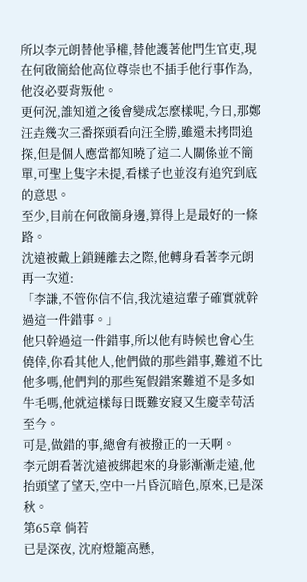所以李元朗替他爭權,替他護著他門生官吏,現在何啟簡給他高位尊崇也不插手他行事作為,他沒必要背叛他。
更何況,誰知道之後會變成怎麼樣呢,今日,那鄭汪垚幾次三番探頭看向汪全勝,雖還未拷問追探,但是個人應當都知曉了這二人關係並不簡單,可聖上隻字未提,看樣子也並沒有追究到底的意思。
至少,目前在何啟簡身邊,算得上是最好的一條路。
沈遠被戴上鎖鏈離去之際,他轉身看著李元朗再一次道:
「李謙,不管你信不信,我沈遠這輩子確實就幹過這一件錯事。」
他只幹過這一件錯事,所以他有時候也會心生僥倖,你看其他人,他們做的那些錯事,難道不比他多嗎,他們判的那些冤假錯案難道不是多如牛毛嗎,他就這樣每日既難安寢又生慶幸苟活至今。
可是,做錯的事,總會有被撥正的一天啊。
李元朗看著沈遠被綁起來的身影漸漸走遠,他抬頭望了望天,空中一片昏沉暗色,原來,已是深秋。
第65章 倘若
已是深夜, 沈府燈籠高懸,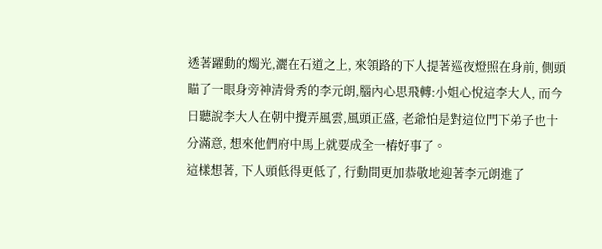透著躍動的燭光,灑在石道之上, 來領路的下人提著巡夜燈照在身前, 側頭瞄了一眼身旁神清骨秀的李元朗,腦內心思飛轉:小姐心悅這李大人, 而今日聽說李大人在朝中攪弄風雲,風頭正盛, 老爺怕是對這位門下弟子也十分滿意, 想來他們府中馬上就要成全一樁好事了。
這樣想著, 下人頭低得更低了, 行動間更加恭敬地迎著李元朗進了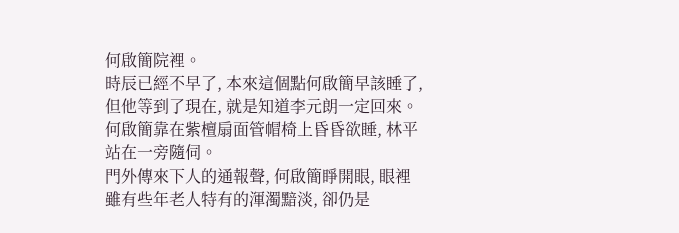何啟簡院裡。
時辰已經不早了, 本來這個點何啟簡早該睡了,但他等到了現在, 就是知道李元朗一定回來。
何啟簡靠在紫檀扇面管帽椅上昏昏欲睡, 林平站在一旁隨伺。
門外傳來下人的通報聲, 何啟簡睜開眼, 眼裡雖有些年老人特有的渾濁黯淡, 卻仍是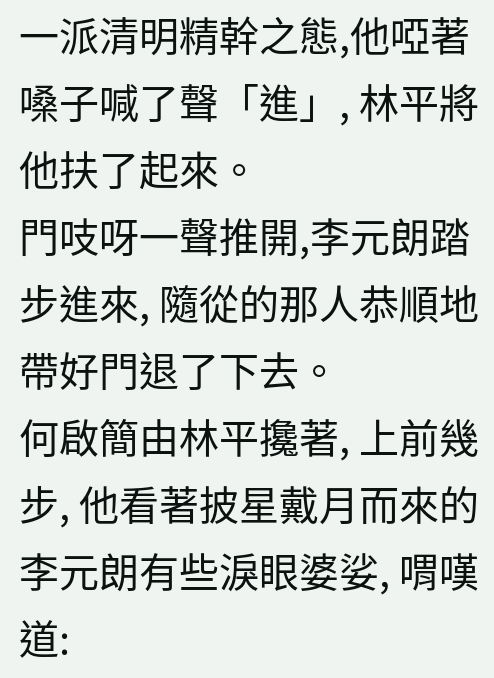一派清明精幹之態,他啞著嗓子喊了聲「進」, 林平將他扶了起來。
門吱呀一聲推開,李元朗踏步進來, 隨從的那人恭順地帶好門退了下去。
何啟簡由林平攙著, 上前幾步, 他看著披星戴月而來的李元朗有些淚眼婆娑, 喟嘆道: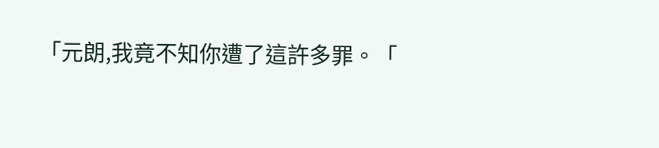「元朗,我竟不知你遭了這許多罪。「